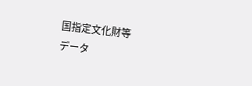国指定文化財等
データ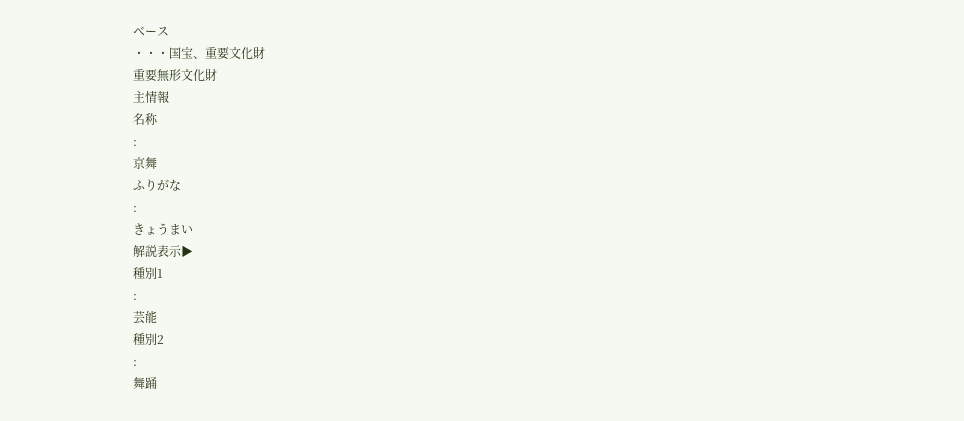ベース
・・・国宝、重要文化財
重要無形文化財
主情報
名称
:
京舞
ふりがな
:
きょうまい
解説表示▶
種別1
:
芸能
種別2
:
舞踊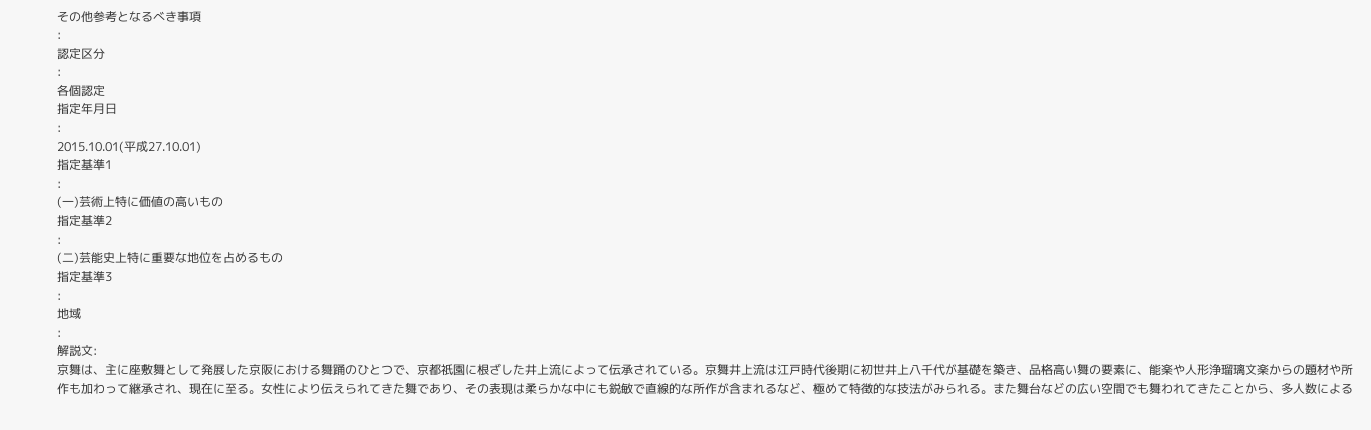その他参考となるべき事項
:
認定区分
:
各個認定
指定年月日
:
2015.10.01(平成27.10.01)
指定基準1
:
(一)芸術上特に価値の高いもの
指定基準2
:
(二)芸能史上特に重要な地位を占めるもの
指定基準3
:
地域
:
解説文:
京舞は、主に座敷舞として発展した京阪における舞踊のひとつで、京都祇園に根ざした井上流によって伝承されている。京舞井上流は江戸時代後期に初世井上八千代が基礎を築き、品格高い舞の要素に、能楽や人形浄瑠璃文楽からの題材や所作も加わって継承され、現在に至る。女性により伝えられてきた舞であり、その表現は柔らかな中にも鋭敏で直線的な所作が含まれるなど、極めて特徴的な技法がみられる。また舞台などの広い空間でも舞われてきたことから、多人数による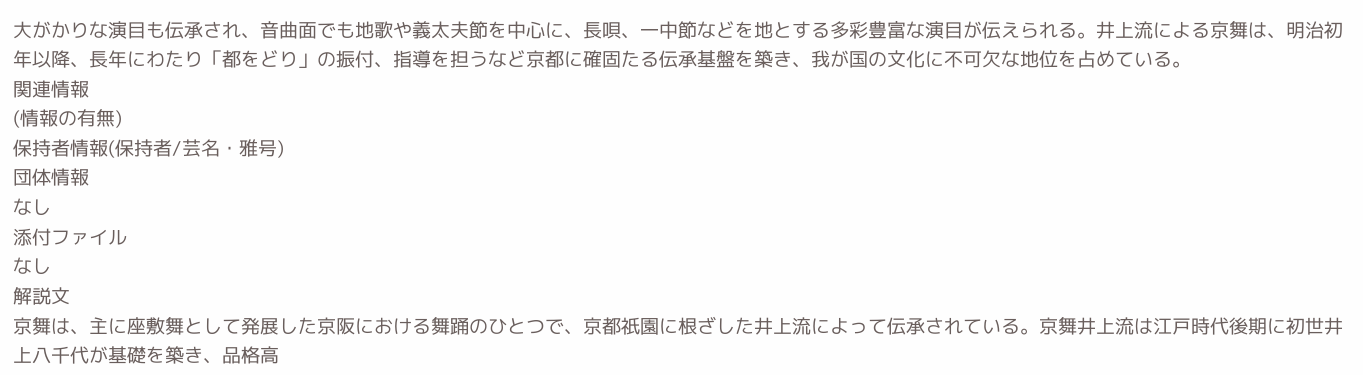大がかりな演目も伝承され、音曲面でも地歌や義太夫節を中心に、長唄、一中節などを地とする多彩豊富な演目が伝えられる。井上流による京舞は、明治初年以降、長年にわたり「都をどり」の振付、指導を担うなど京都に確固たる伝承基盤を築き、我が国の文化に不可欠な地位を占めている。
関連情報
(情報の有無)
保持者情報(保持者/芸名・雅号)
団体情報
なし
添付ファイル
なし
解説文
京舞は、主に座敷舞として発展した京阪における舞踊のひとつで、京都祇園に根ざした井上流によって伝承されている。京舞井上流は江戸時代後期に初世井上八千代が基礎を築き、品格高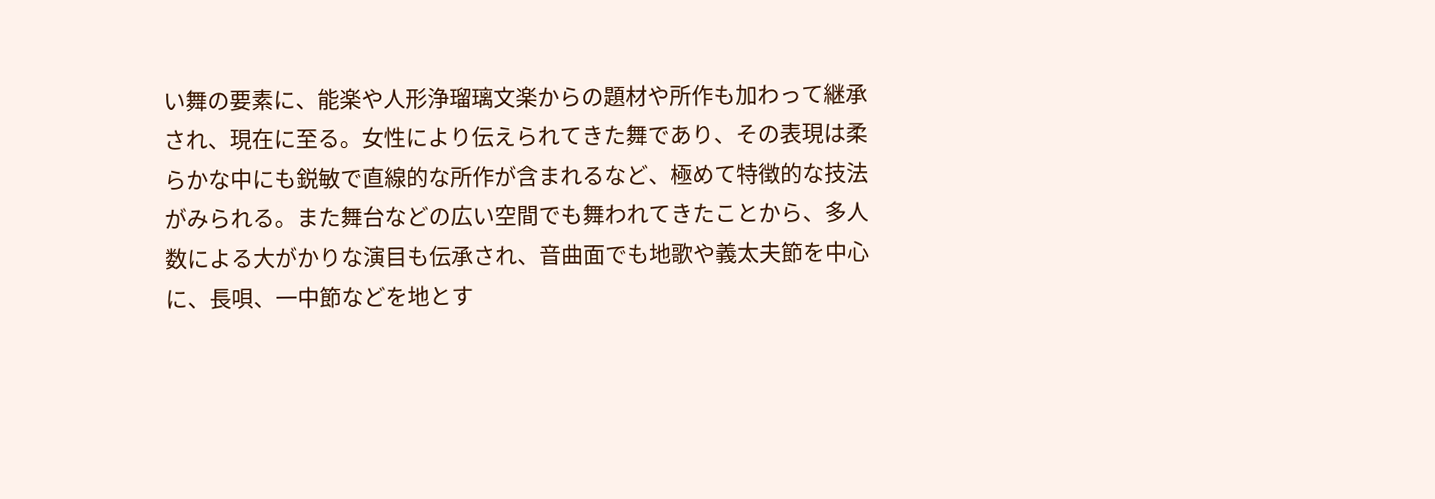い舞の要素に、能楽や人形浄瑠璃文楽からの題材や所作も加わって継承され、現在に至る。女性により伝えられてきた舞であり、その表現は柔らかな中にも鋭敏で直線的な所作が含まれるなど、極めて特徴的な技法がみられる。また舞台などの広い空間でも舞われてきたことから、多人数による大がかりな演目も伝承され、音曲面でも地歌や義太夫節を中心に、長唄、一中節などを地とす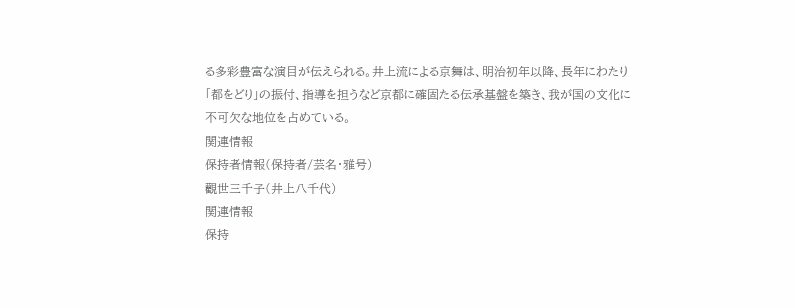る多彩豊富な演目が伝えられる。井上流による京舞は、明治初年以降、長年にわたり「都をどり」の振付、指導を担うなど京都に確固たる伝承基盤を築き、我が国の文化に不可欠な地位を占めている。
関連情報
保持者情報(保持者/芸名・雅号)
觀世三千子(井上八千代)
関連情報
保持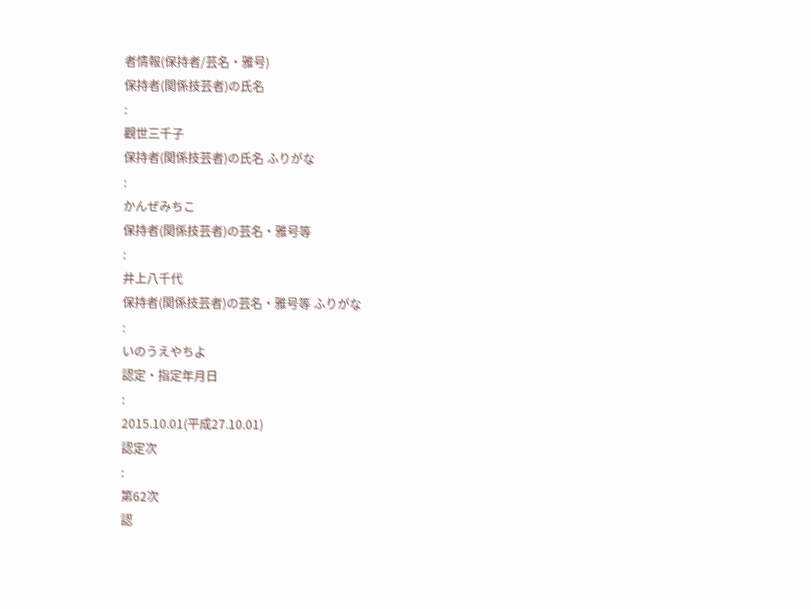者情報(保持者/芸名・雅号)
保持者(関係技芸者)の氏名
:
觀世三千子
保持者(関係技芸者)の氏名 ふりがな
:
かんぜみちこ
保持者(関係技芸者)の芸名・雅号等
:
井上八千代
保持者(関係技芸者)の芸名・雅号等 ふりがな
:
いのうえやちよ
認定・指定年月日
:
2015.10.01(平成27.10.01)
認定次
:
第62次
認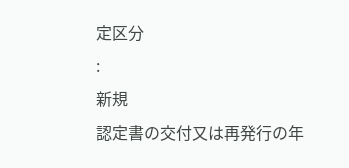定区分
:
新規
認定書の交付又は再発行の年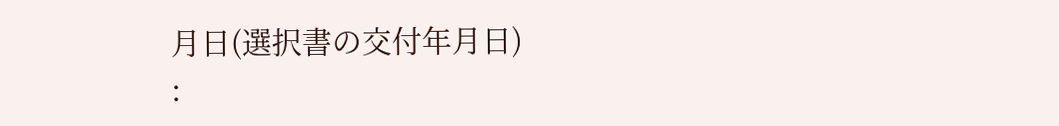月日(選択書の交付年月日)
: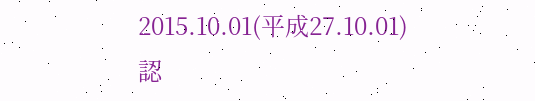2015.10.01(平成27.10.01)
認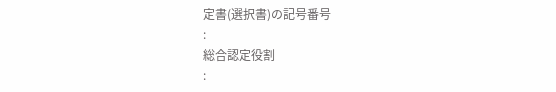定書(選択書)の記号番号
:
総合認定役割
: